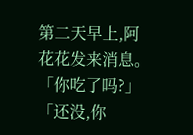第二天早上,阿花花发来消息。
「你吃了吗?」
「还没,你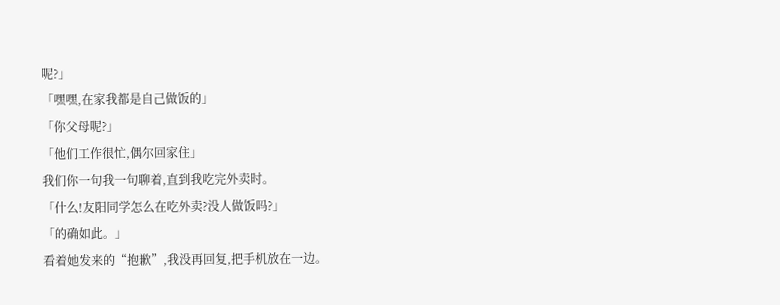呢?」
「嘿嘿,在家我都是自己做饭的」
「你父母呢?」
「他们工作很忙,偶尔回家住」
我们你一句我一句聊着,直到我吃完外卖时。
「什么!友阳同学怎么在吃外卖?没人做饭吗?」
「的确如此。」
看着她发来的“抱歉”,我没再回复,把手机放在一边。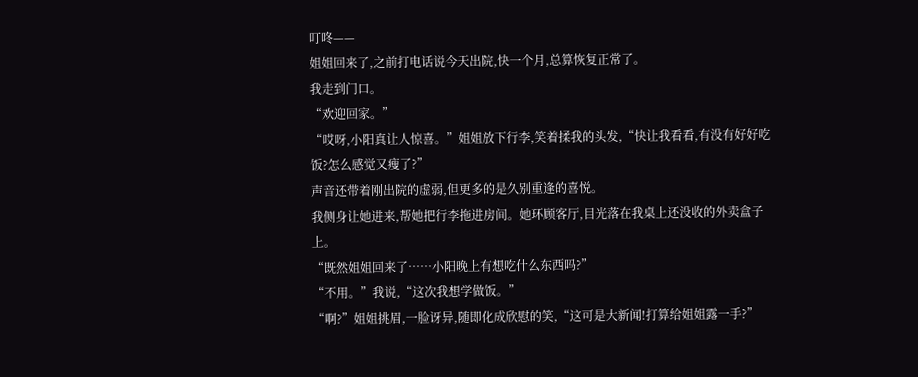叮咚——
姐姐回来了,之前打电话说今天出院,快一个月,总算恢复正常了。
我走到门口。
“欢迎回家。”
“哎呀,小阳真让人惊喜。”姐姐放下行李,笑着揉我的头发,“快让我看看,有没有好好吃饭?怎么感觉又瘦了?”
声音还带着刚出院的虚弱,但更多的是久别重逢的喜悦。
我侧身让她进来,帮她把行李拖进房间。她环顾客厅,目光落在我桌上还没收的外卖盒子上。
“既然姐姐回来了……小阳晚上有想吃什么东西吗?”
“不用。”我说,“这次我想学做饭。”
“啊?”姐姐挑眉,一脸讶异,随即化成欣慰的笑,“这可是大新闻!打算给姐姐露一手?”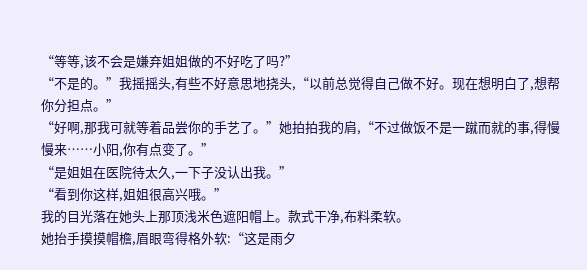“等等,该不会是嫌弃姐姐做的不好吃了吗?”
“不是的。”我摇摇头,有些不好意思地挠头,“以前总觉得自己做不好。现在想明白了,想帮你分担点。”
“好啊,那我可就等着品尝你的手艺了。”她拍拍我的肩,“不过做饭不是一蹴而就的事,得慢慢来……小阳,你有点变了。”
“是姐姐在医院待太久,一下子没认出我。”
“看到你这样,姐姐很高兴哦。”
我的目光落在她头上那顶浅米色遮阳帽上。款式干净,布料柔软。
她抬手摸摸帽檐,眉眼弯得格外软:“这是雨夕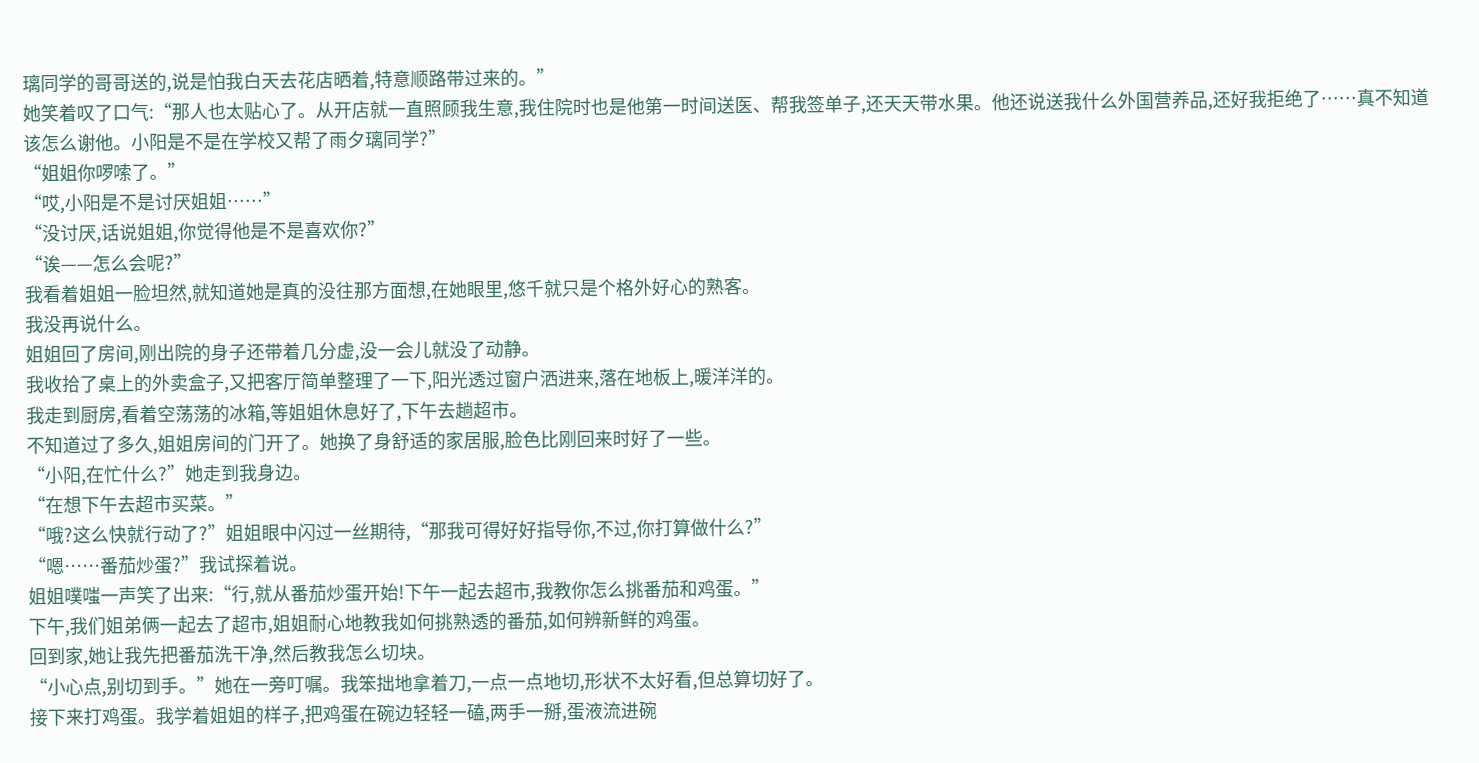璃同学的哥哥送的,说是怕我白天去花店晒着,特意顺路带过来的。”
她笑着叹了口气:“那人也太贴心了。从开店就一直照顾我生意,我住院时也是他第一时间送医、帮我签单子,还天天带水果。他还说送我什么外国营养品,还好我拒绝了……真不知道该怎么谢他。小阳是不是在学校又帮了雨夕璃同学?”
“姐姐你啰嗦了。”
“哎,小阳是不是讨厌姐姐……”
“没讨厌,话说姐姐,你觉得他是不是喜欢你?”
“诶——怎么会呢?”
我看着姐姐一脸坦然,就知道她是真的没往那方面想,在她眼里,悠千就只是个格外好心的熟客。
我没再说什么。
姐姐回了房间,刚出院的身子还带着几分虚,没一会儿就没了动静。
我收拾了桌上的外卖盒子,又把客厅简单整理了一下,阳光透过窗户洒进来,落在地板上,暖洋洋的。
我走到厨房,看着空荡荡的冰箱,等姐姐休息好了,下午去趟超市。
不知道过了多久,姐姐房间的门开了。她换了身舒适的家居服,脸色比刚回来时好了一些。
“小阳,在忙什么?”她走到我身边。
“在想下午去超市买菜。”
“哦?这么快就行动了?”姐姐眼中闪过一丝期待,“那我可得好好指导你,不过,你打算做什么?”
“嗯……番茄炒蛋?”我试探着说。
姐姐噗嗤一声笑了出来:“行,就从番茄炒蛋开始!下午一起去超市,我教你怎么挑番茄和鸡蛋。”
下午,我们姐弟俩一起去了超市,姐姐耐心地教我如何挑熟透的番茄,如何辨新鲜的鸡蛋。
回到家,她让我先把番茄洗干净,然后教我怎么切块。
“小心点,别切到手。”她在一旁叮嘱。我笨拙地拿着刀,一点一点地切,形状不太好看,但总算切好了。
接下来打鸡蛋。我学着姐姐的样子,把鸡蛋在碗边轻轻一磕,两手一掰,蛋液流进碗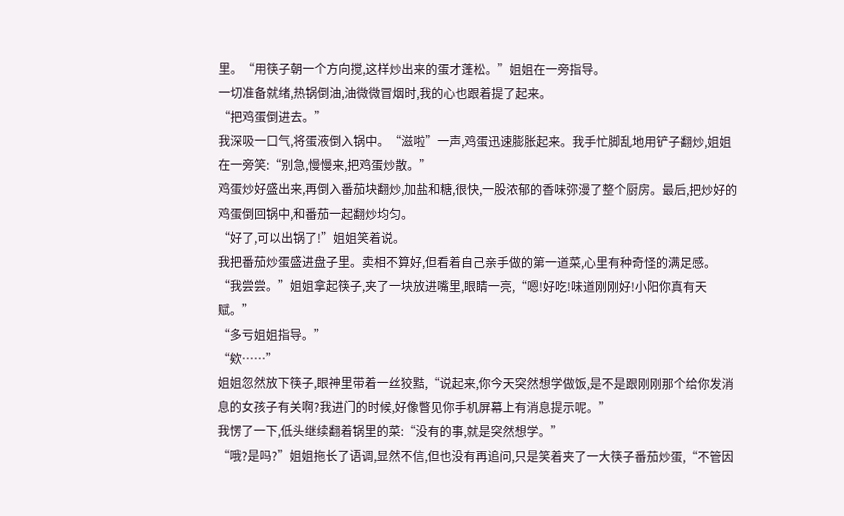里。“用筷子朝一个方向搅,这样炒出来的蛋才蓬松。”姐姐在一旁指导。
一切准备就绪,热锅倒油,油微微冒烟时,我的心也跟着提了起来。
“把鸡蛋倒进去。”
我深吸一口气,将蛋液倒入锅中。“滋啦”一声,鸡蛋迅速膨胀起来。我手忙脚乱地用铲子翻炒,姐姐在一旁笑:“别急,慢慢来,把鸡蛋炒散。”
鸡蛋炒好盛出来,再倒入番茄块翻炒,加盐和糖,很快,一股浓郁的香味弥漫了整个厨房。最后,把炒好的鸡蛋倒回锅中,和番茄一起翻炒均匀。
“好了,可以出锅了!”姐姐笑着说。
我把番茄炒蛋盛进盘子里。卖相不算好,但看着自己亲手做的第一道菜,心里有种奇怪的满足感。
“我尝尝。”姐姐拿起筷子,夹了一块放进嘴里,眼睛一亮,“嗯!好吃!味道刚刚好!小阳你真有天赋。”
“多亏姐姐指导。”
“欸……”
姐姐忽然放下筷子,眼神里带着一丝狡黠,“说起来,你今天突然想学做饭,是不是跟刚刚那个给你发消息的女孩子有关啊?我进门的时候,好像瞥见你手机屏幕上有消息提示呢。”
我愣了一下,低头继续翻着锅里的菜:“没有的事,就是突然想学。”
“哦?是吗?”姐姐拖长了语调,显然不信,但也没有再追问,只是笑着夹了一大筷子番茄炒蛋,“不管因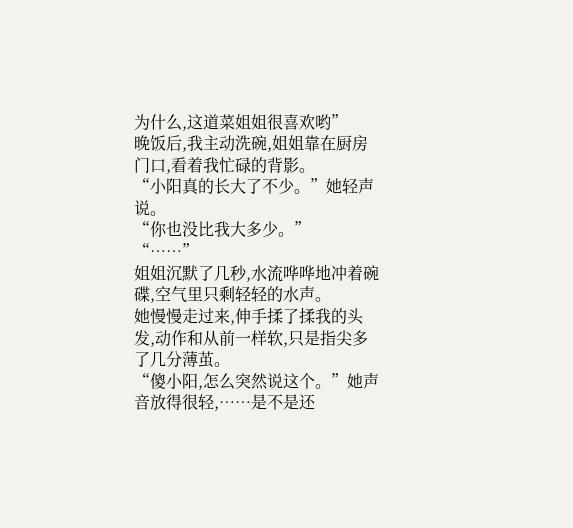为什么,这道菜姐姐很喜欢哟”
晚饭后,我主动洗碗,姐姐靠在厨房门口,看着我忙碌的背影。
“小阳真的长大了不少。”她轻声说。
“你也没比我大多少。”
“……”
姐姐沉默了几秒,水流哗哗地冲着碗碟,空气里只剩轻轻的水声。
她慢慢走过来,伸手揉了揉我的头发,动作和从前一样软,只是指尖多了几分薄茧。
“傻小阳,怎么突然说这个。”她声音放得很轻,……是不是还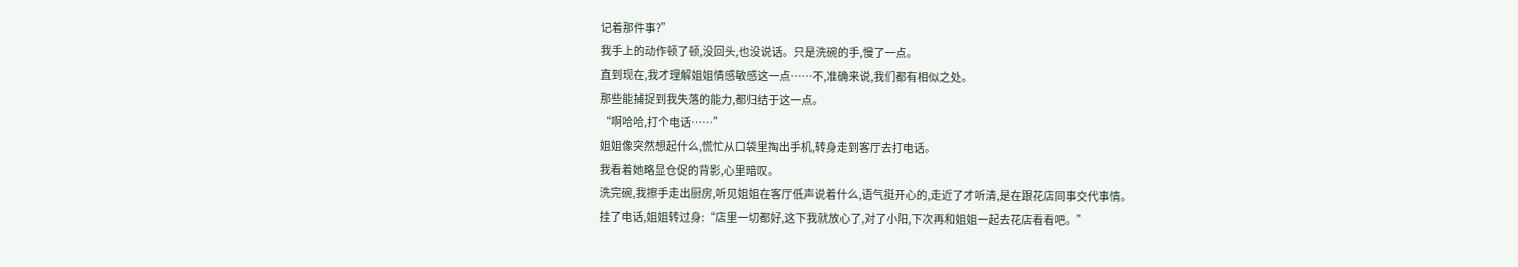记着那件事?”
我手上的动作顿了顿,没回头,也没说话。只是洗碗的手,慢了一点。
直到现在,我才理解姐姐情感敏感这一点……不,准确来说,我们都有相似之处。
那些能捕捉到我失落的能力,都归结于这一点。
“啊哈哈,打个电话……”
姐姐像突然想起什么,慌忙从口袋里掏出手机,转身走到客厅去打电话。
我看着她略显仓促的背影,心里暗叹。
洗完碗,我擦手走出厨房,听见姐姐在客厅低声说着什么,语气挺开心的,走近了才听清,是在跟花店同事交代事情。
挂了电话,姐姐转过身:“店里一切都好,这下我就放心了,对了小阳,下次再和姐姐一起去花店看看吧。”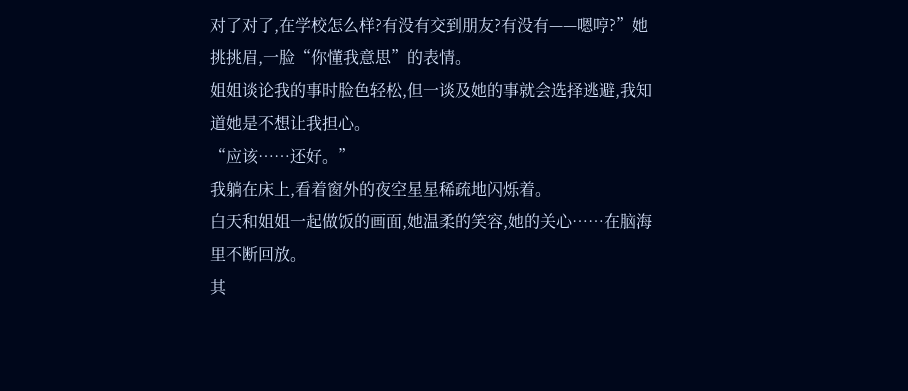对了对了,在学校怎么样?有没有交到朋友?有没有——嗯哼?”她挑挑眉,一脸“你懂我意思”的表情。
姐姐谈论我的事时脸色轻松,但一谈及她的事就会选择逃避,我知道她是不想让我担心。
“应该……还好。”
我躺在床上,看着窗外的夜空星星稀疏地闪烁着。
白天和姐姐一起做饭的画面,她温柔的笑容,她的关心……在脑海里不断回放。
其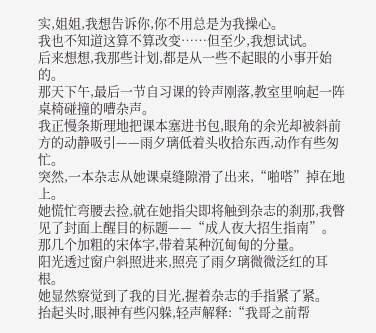实,姐姐,我想告诉你,你不用总是为我操心。
我也不知道这算不算改变……但至少,我想试试。
后来想想,我那些计划,都是从一些不起眼的小事开始的。
那天下午,最后一节自习课的铃声刚落,教室里响起一阵桌椅碰撞的嘈杂声。
我正慢条斯理地把课本塞进书包,眼角的余光却被斜前方的动静吸引——雨夕璃低着头收拾东西,动作有些匆忙。
突然,一本杂志从她课桌缝隙滑了出来,“啪嗒”掉在地上。
她慌忙弯腰去捡,就在她指尖即将触到杂志的刹那,我瞥见了封面上醒目的标题——“成人夜大招生指南”。
那几个加粗的宋体字,带着某种沉甸甸的分量。
阳光透过窗户斜照进来,照亮了雨夕璃微微泛红的耳根。
她显然察觉到了我的目光,握着杂志的手指紧了紧。
抬起头时,眼神有些闪躲,轻声解释:“我哥之前帮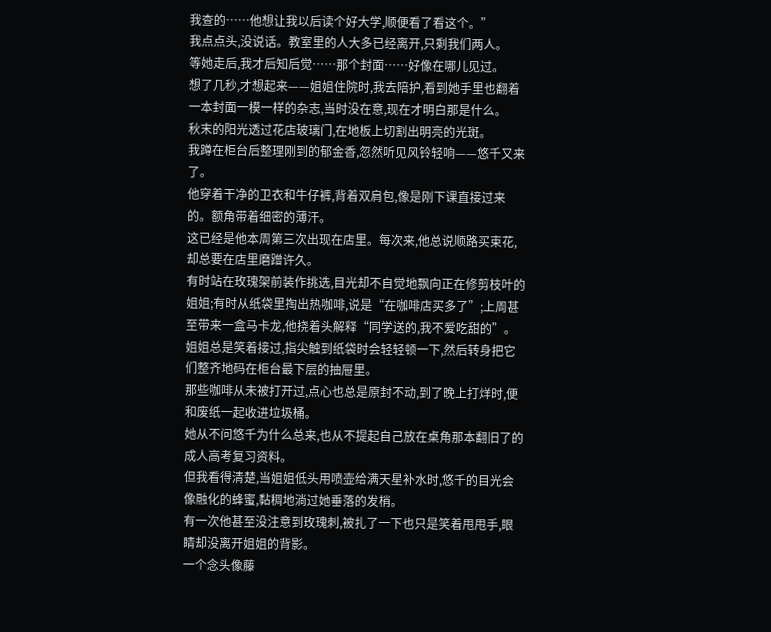我查的……他想让我以后读个好大学,顺便看了看这个。”
我点点头,没说话。教室里的人大多已经离开,只剩我们两人。
等她走后,我才后知后觉……那个封面……好像在哪儿见过。
想了几秒,才想起来——姐姐住院时,我去陪护,看到她手里也翻着一本封面一模一样的杂志,当时没在意,现在才明白那是什么。
秋末的阳光透过花店玻璃门,在地板上切割出明亮的光斑。
我蹲在柜台后整理刚到的郁金香,忽然听见风铃轻响——悠千又来了。
他穿着干净的卫衣和牛仔裤,背着双肩包,像是刚下课直接过来的。额角带着细密的薄汗。
这已经是他本周第三次出现在店里。每次来,他总说顺路买束花,却总要在店里磨蹭许久。
有时站在玫瑰架前装作挑选,目光却不自觉地飘向正在修剪枝叶的姐姐;有时从纸袋里掏出热咖啡,说是“在咖啡店买多了”;上周甚至带来一盒马卡龙,他挠着头解释“同学送的,我不爱吃甜的”。
姐姐总是笑着接过,指尖触到纸袋时会轻轻顿一下,然后转身把它们整齐地码在柜台最下层的抽屉里。
那些咖啡从未被打开过,点心也总是原封不动,到了晚上打烊时,便和废纸一起收进垃圾桶。
她从不问悠千为什么总来,也从不提起自己放在桌角那本翻旧了的成人高考复习资料。
但我看得清楚,当姐姐低头用喷壶给满天星补水时,悠千的目光会像融化的蜂蜜,黏稠地淌过她垂落的发梢。
有一次他甚至没注意到玫瑰刺,被扎了一下也只是笑着甩甩手,眼睛却没离开姐姐的背影。
一个念头像藤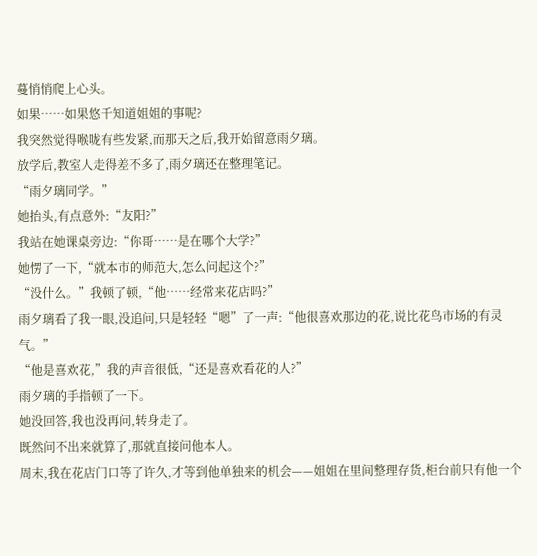蔓悄悄爬上心头。
如果……如果悠千知道姐姐的事呢?
我突然觉得喉咙有些发紧,而那天之后,我开始留意雨夕璃。
放学后,教室人走得差不多了,雨夕璃还在整理笔记。
“雨夕璃同学。”
她抬头,有点意外:“友阳?”
我站在她课桌旁边:“你哥……是在哪个大学?”
她愣了一下,“就本市的师范大,怎么问起这个?”
“没什么。”我顿了顿,“他……经常来花店吗?”
雨夕璃看了我一眼,没追问,只是轻轻“嗯”了一声:“他很喜欢那边的花,说比花鸟市场的有灵气。”
“他是喜欢花,”我的声音很低,“还是喜欢看花的人?”
雨夕璃的手指顿了一下。
她没回答,我也没再问,转身走了。
既然问不出来就算了,那就直接问他本人。
周末,我在花店门口等了许久,才等到他单独来的机会——姐姐在里间整理存货,柜台前只有他一个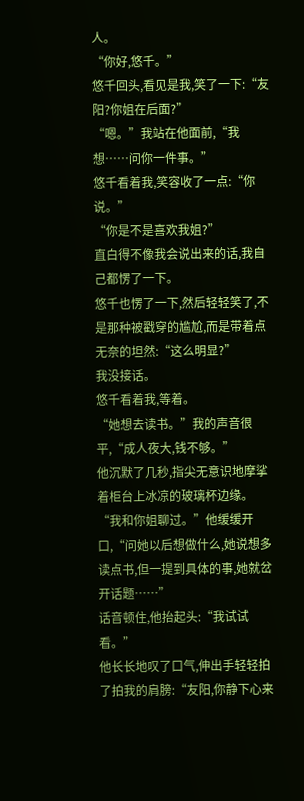人。
“你好,悠千。”
悠千回头,看见是我,笑了一下:“友阳?你姐在后面?”
“嗯。”我站在他面前,“我想……问你一件事。”
悠千看着我,笑容收了一点:“你说。”
“你是不是喜欢我姐?”
直白得不像我会说出来的话,我自己都愣了一下。
悠千也愣了一下,然后轻轻笑了,不是那种被戳穿的尴尬,而是带着点无奈的坦然:“这么明显?”
我没接话。
悠千看着我,等着。
“她想去读书。”我的声音很平,“成人夜大,钱不够。”
他沉默了几秒,指尖无意识地摩挲着柜台上冰凉的玻璃杯边缘。
“我和你姐聊过。”他缓缓开口,“问她以后想做什么,她说想多读点书,但一提到具体的事,她就岔开话题……”
话音顿住,他抬起头:“我试试看。”
他长长地叹了口气,伸出手轻轻拍了拍我的肩膀:“友阳,你静下心来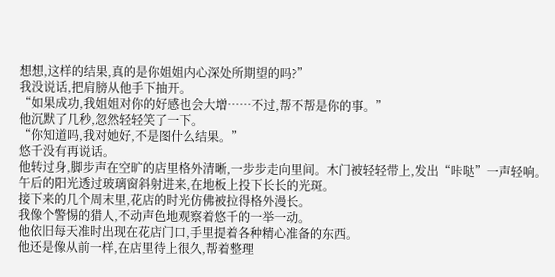想想,这样的结果,真的是你姐姐内心深处所期望的吗?”
我没说话,把肩膀从他手下抽开。
“如果成功,我姐姐对你的好感也会大增……不过,帮不帮是你的事。”
他沉默了几秒,忽然轻轻笑了一下。
“你知道吗,我对她好,不是图什么结果。”
悠千没有再说话。
他转过身,脚步声在空旷的店里格外清晰,一步步走向里间。木门被轻轻带上,发出“咔哒”一声轻响。
午后的阳光透过玻璃窗斜射进来,在地板上投下长长的光斑。
接下来的几个周末里,花店的时光仿佛被拉得格外漫长。
我像个警惕的猎人,不动声色地观察着悠千的一举一动。
他依旧每天准时出现在花店门口,手里提着各种精心准备的东西。
他还是像从前一样,在店里待上很久,帮着整理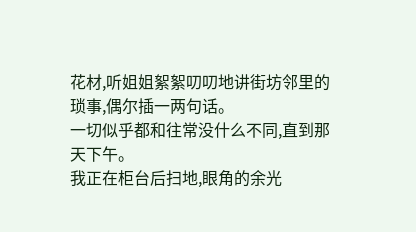花材,听姐姐絮絮叨叨地讲街坊邻里的琐事,偶尔插一两句话。
一切似乎都和往常没什么不同,直到那天下午。
我正在柜台后扫地,眼角的余光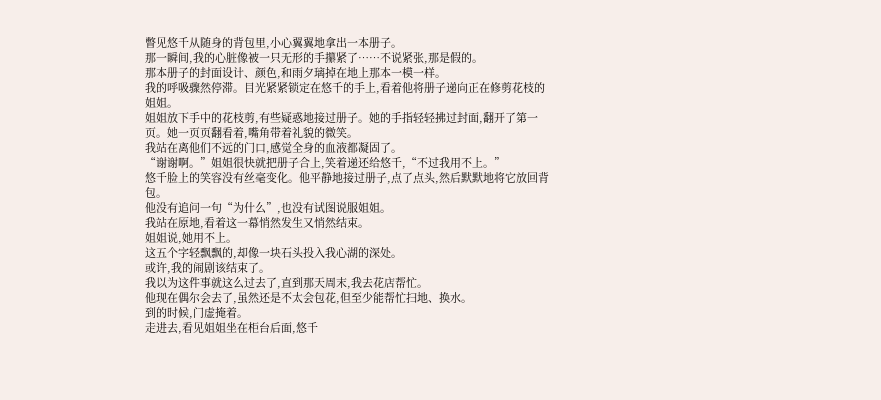瞥见悠千从随身的背包里,小心翼翼地拿出一本册子。
那一瞬间,我的心脏像被一只无形的手攥紧了……不说紧张,那是假的。
那本册子的封面设计、颜色,和雨夕璃掉在地上那本一模一样。
我的呼吸骤然停滞。目光紧紧锁定在悠千的手上,看着他将册子递向正在修剪花枝的姐姐。
姐姐放下手中的花枝剪,有些疑惑地接过册子。她的手指轻轻拂过封面,翻开了第一页。她一页页翻看着,嘴角带着礼貌的微笑。
我站在离他们不远的门口,感觉全身的血液都凝固了。
“谢谢啊。”姐姐很快就把册子合上,笑着递还给悠千,“不过我用不上。”
悠千脸上的笑容没有丝毫变化。他平静地接过册子,点了点头,然后默默地将它放回背包。
他没有追问一句“为什么”,也没有试图说服姐姐。
我站在原地,看着这一幕悄然发生又悄然结束。
姐姐说,她用不上。
这五个字轻飘飘的,却像一块石头投入我心湖的深处。
或许,我的闹剧该结束了。
我以为这件事就这么过去了,直到那天周末,我去花店帮忙。
他现在偶尔会去了,虽然还是不太会包花,但至少能帮忙扫地、换水。
到的时候,门虚掩着。
走进去,看见姐姐坐在柜台后面,悠千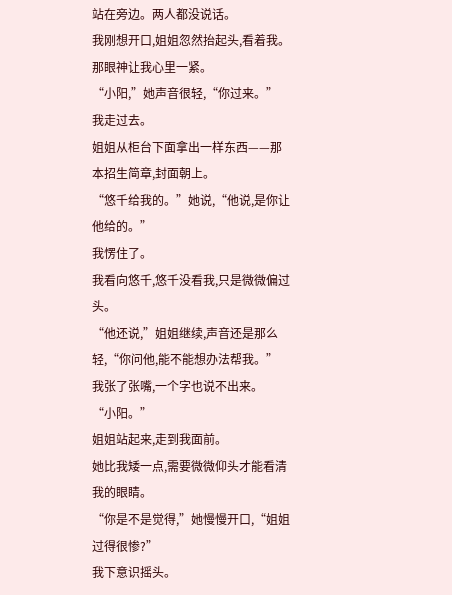站在旁边。两人都没说话。
我刚想开口,姐姐忽然抬起头,看着我。
那眼神让我心里一紧。
“小阳,”她声音很轻,“你过来。”
我走过去。
姐姐从柜台下面拿出一样东西——那本招生简章,封面朝上。
“悠千给我的。”她说,“他说,是你让他给的。”
我愣住了。
我看向悠千,悠千没看我,只是微微偏过头。
“他还说,”姐姐继续,声音还是那么轻,“你问他,能不能想办法帮我。”
我张了张嘴,一个字也说不出来。
“小阳。”
姐姐站起来,走到我面前。
她比我矮一点,需要微微仰头才能看清我的眼睛。
“你是不是觉得,”她慢慢开口,“姐姐过得很惨?”
我下意识摇头。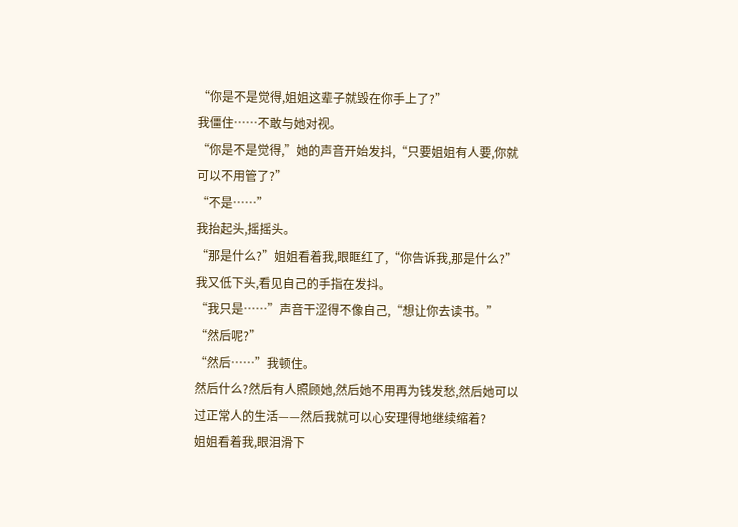“你是不是觉得,姐姐这辈子就毁在你手上了?”
我僵住……不敢与她对视。
“你是不是觉得,”她的声音开始发抖,“只要姐姐有人要,你就可以不用管了?”
“不是……”
我抬起头,摇摇头。
“那是什么?”姐姐看着我,眼眶红了,“你告诉我,那是什么?”
我又低下头,看见自己的手指在发抖。
“我只是……”声音干涩得不像自己,“想让你去读书。”
“然后呢?”
“然后……”我顿住。
然后什么?然后有人照顾她,然后她不用再为钱发愁,然后她可以过正常人的生活——然后我就可以心安理得地继续缩着?
姐姐看着我,眼泪滑下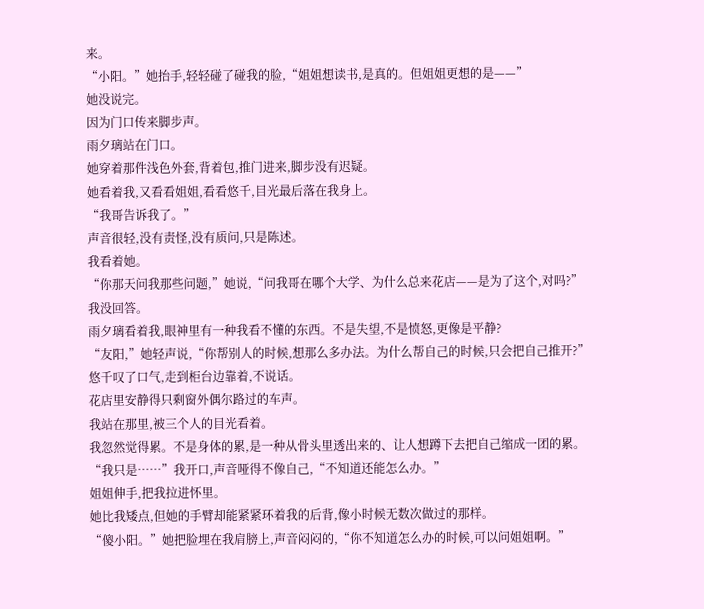来。
“小阳。”她抬手,轻轻碰了碰我的脸,“姐姐想读书,是真的。但姐姐更想的是——”
她没说完。
因为门口传来脚步声。
雨夕璃站在门口。
她穿着那件浅色外套,背着包,推门进来,脚步没有迟疑。
她看着我,又看看姐姐,看看悠千,目光最后落在我身上。
“我哥告诉我了。”
声音很轻,没有责怪,没有质问,只是陈述。
我看着她。
“你那天问我那些问题,”她说,“问我哥在哪个大学、为什么总来花店——是为了这个,对吗?”
我没回答。
雨夕璃看着我,眼神里有一种我看不懂的东西。不是失望,不是愤怒,更像是平静?
“友阳,”她轻声说,“你帮别人的时候,想那么多办法。为什么帮自己的时候,只会把自己推开?”
悠千叹了口气,走到柜台边靠着,不说话。
花店里安静得只剩窗外偶尔路过的车声。
我站在那里,被三个人的目光看着。
我忽然觉得累。不是身体的累,是一种从骨头里透出来的、让人想蹲下去把自己缩成一团的累。
“我只是……”我开口,声音哑得不像自己,“不知道还能怎么办。”
姐姐伸手,把我拉进怀里。
她比我矮点,但她的手臂却能紧紧环着我的后背,像小时候无数次做过的那样。
“傻小阳。”她把脸埋在我肩膀上,声音闷闷的,“你不知道怎么办的时候,可以问姐姐啊。”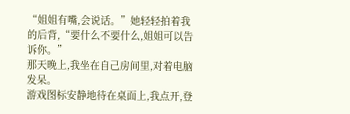“姐姐有嘴,会说话。”她轻轻拍着我的后背,“要什么不要什么,姐姐可以告诉你。”
那天晚上,我坐在自己房间里,对着电脑发呆。
游戏图标安静地待在桌面上,我点开,登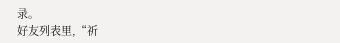录。
好友列表里,“祈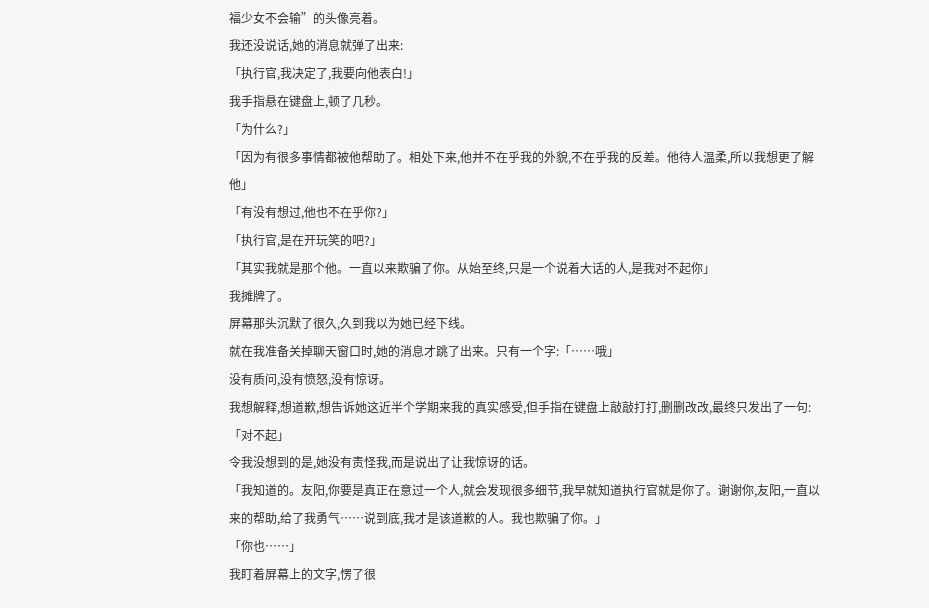福少女不会输”的头像亮着。
我还没说话,她的消息就弹了出来:
「执行官,我决定了,我要向他表白!」
我手指悬在键盘上,顿了几秒。
「为什么?」
「因为有很多事情都被他帮助了。相处下来,他并不在乎我的外貌,不在乎我的反差。他待人温柔,所以我想更了解他」
「有没有想过,他也不在乎你?」
「执行官,是在开玩笑的吧?」
「其实我就是那个他。一直以来欺骗了你。从始至终,只是一个说着大话的人,是我对不起你」
我摊牌了。
屏幕那头沉默了很久,久到我以为她已经下线。
就在我准备关掉聊天窗口时,她的消息才跳了出来。只有一个字:「……哦」
没有质问,没有愤怒,没有惊讶。
我想解释,想道歉,想告诉她这近半个学期来我的真实感受,但手指在键盘上敲敲打打,删删改改,最终只发出了一句:
「对不起」
令我没想到的是,她没有责怪我,而是说出了让我惊讶的话。
「我知道的。友阳,你要是真正在意过一个人,就会发现很多细节,我早就知道执行官就是你了。谢谢你,友阳,一直以来的帮助,给了我勇气……说到底,我才是该道歉的人。我也欺骗了你。」
「你也……」
我盯着屏幕上的文字,愣了很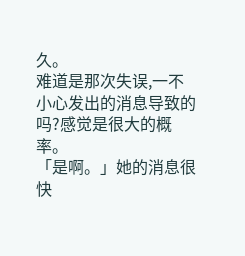久。
难道是那次失误,一不小心发出的消息导致的吗?感觉是很大的概率。
「是啊。」她的消息很快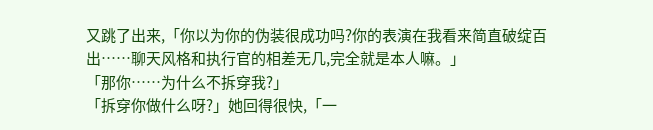又跳了出来,「你以为你的伪装很成功吗?你的表演在我看来简直破绽百出……聊天风格和执行官的相差无几,完全就是本人嘛。」
「那你……为什么不拆穿我?」
「拆穿你做什么呀?」她回得很快,「一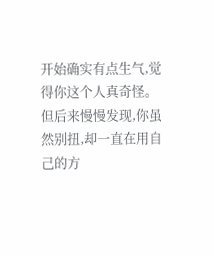开始确实有点生气,觉得你这个人真奇怪。但后来慢慢发现,你虽然别扭,却一直在用自己的方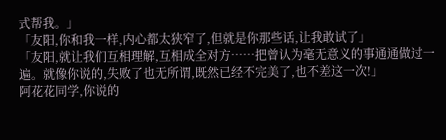式帮我。」
「友阳,你和我一样,内心都太狭窄了,但就是你那些话,让我敢试了」
「友阳,就让我们互相理解,互相成全对方……把曾认为毫无意义的事通通做过一遍。就像你说的,失败了也无所谓,既然已经不完美了,也不差这一次!」
阿花花同学,你说的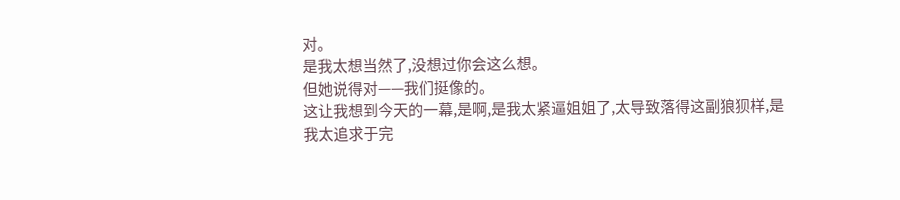对。
是我太想当然了,没想过你会这么想。
但她说得对——我们挺像的。
这让我想到今天的一幕,是啊,是我太紧逼姐姐了,太导致落得这副狼狈样,是我太追求于完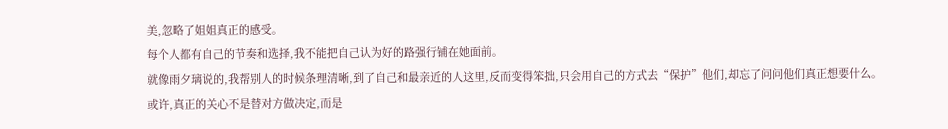美,忽略了姐姐真正的感受。
每个人都有自己的节奏和选择,我不能把自己认为好的路强行铺在她面前。
就像雨夕璃说的,我帮别人的时候条理清晰,到了自己和最亲近的人这里,反而变得笨拙,只会用自己的方式去“保护”他们,却忘了问问他们真正想要什么。
或许,真正的关心不是替对方做决定,而是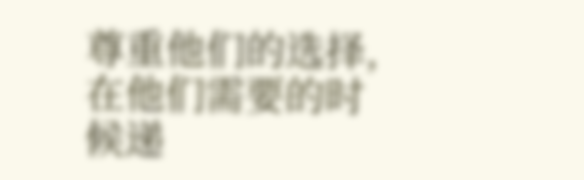尊重他们的选择,在他们需要的时候递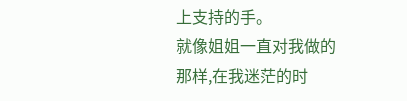上支持的手。
就像姐姐一直对我做的那样,在我迷茫的时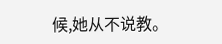候,她从不说教。